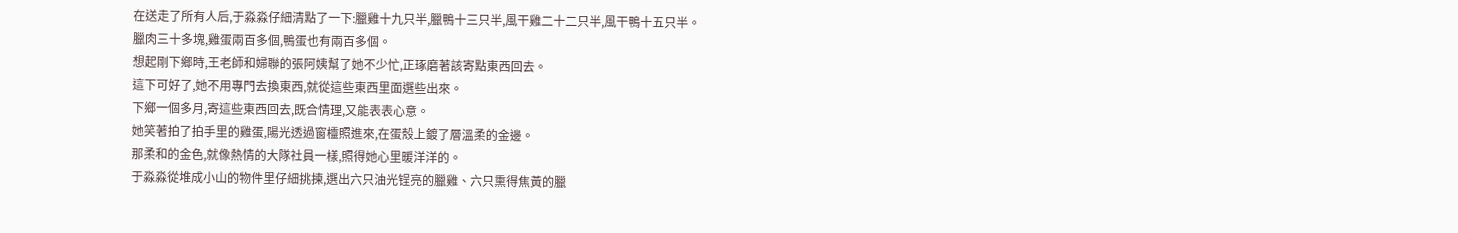在送走了所有人后,于淼淼仔細清點了一下:臘雞十九只半,臘鴨十三只半,風干雞二十二只半,風干鴨十五只半。
臘肉三十多塊,雞蛋兩百多個,鴨蛋也有兩百多個。
想起剛下鄉時,王老師和婦聯的張阿姨幫了她不少忙,正琢磨著該寄點東西回去。
這下可好了,她不用專門去換東西,就從這些東西里面選些出來。
下鄉一個多月,寄這些東西回去,既合情理,又能表表心意。
她笑著拍了拍手里的雞蛋,陽光透過窗欞照進來,在蛋殼上鍍了層溫柔的金邊。
那柔和的金色,就像熱情的大隊社員一樣,照得她心里暖洋洋的。
于淼淼從堆成小山的物件里仔細挑揀,選出六只油光锃亮的臘雞、六只熏得焦黃的臘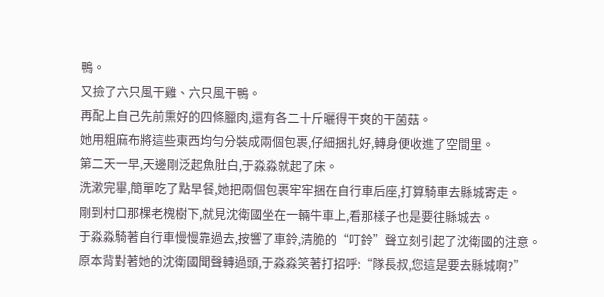鴨。
又撿了六只風干雞、六只風干鴨。
再配上自己先前熏好的四條臘肉,還有各二十斤曬得干爽的干菌菇。
她用粗麻布將這些東西均勻分裝成兩個包裹,仔細捆扎好,轉身便收進了空間里。
第二天一早,天邊剛泛起魚肚白,于淼淼就起了床。
洗漱完畢,簡單吃了點早餐,她把兩個包裹牢牢捆在自行車后座,打算騎車去縣城寄走。
剛到村口那棵老槐樹下,就見沈衛國坐在一輛牛車上,看那樣子也是要往縣城去。
于淼淼騎著自行車慢慢靠過去,按響了車鈴,清脆的“叮鈴”聲立刻引起了沈衛國的注意。
原本背對著她的沈衛國聞聲轉過頭,于淼淼笑著打招呼:“隊長叔,您這是要去縣城啊?”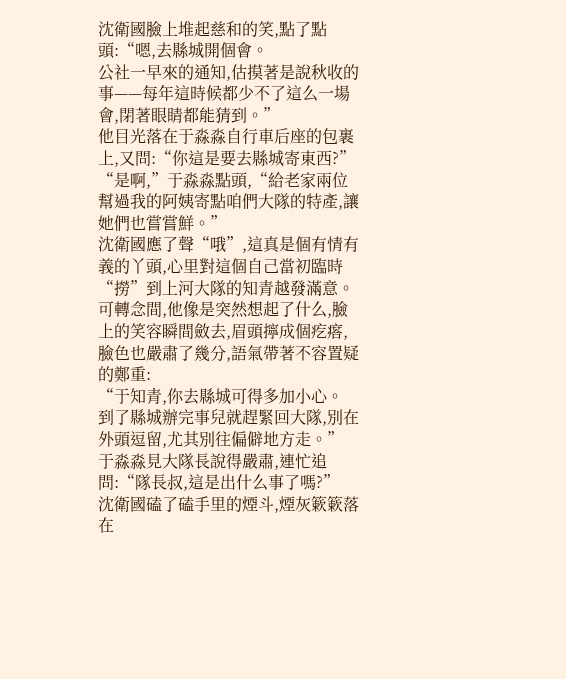沈衛國臉上堆起慈和的笑,點了點頭:“嗯,去縣城開個會。
公社一早來的通知,估摸著是說秋收的事——每年這時候都少不了這么一場會,閉著眼睛都能猜到。”
他目光落在于淼淼自行車后座的包裹上,又問:“你這是要去縣城寄東西?”
“是啊,”于淼淼點頭,“給老家兩位幫過我的阿姨寄點咱們大隊的特產,讓她們也嘗嘗鮮。”
沈衛國應了聲“哦”,這真是個有情有義的丫頭,心里對這個自己當初臨時“撈”到上河大隊的知青越發滿意。
可轉念間,他像是突然想起了什么,臉上的笑容瞬間斂去,眉頭擰成個疙瘩,臉色也嚴肅了幾分,語氣帶著不容置疑的鄭重:
“于知青,你去縣城可得多加小心。
到了縣城辦完事兒就趕緊回大隊,別在外頭逗留,尤其別往偏僻地方走。”
于淼淼見大隊長說得嚴肅,連忙追問:“隊長叔,這是出什么事了嗎?”
沈衛國磕了磕手里的煙斗,煙灰簌簌落在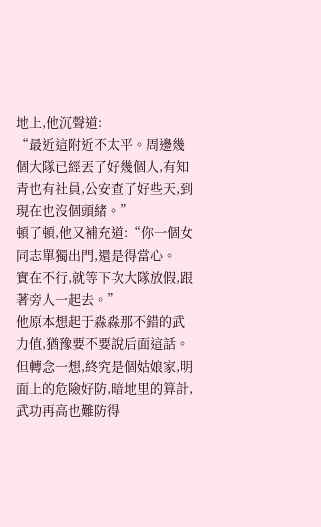地上,他沉聲道:
“最近這附近不太平。周邊幾個大隊已經丟了好幾個人,有知青也有社員,公安查了好些天,到現在也沒個頭緒。”
頓了頓,他又補充道:“你一個女同志單獨出門,還是得當心。
實在不行,就等下次大隊放假,跟著旁人一起去。”
他原本想起于淼淼那不錯的武力值,猶豫要不要說后面這話。
但轉念一想,終究是個姑娘家,明面上的危險好防,暗地里的算計,武功再高也難防得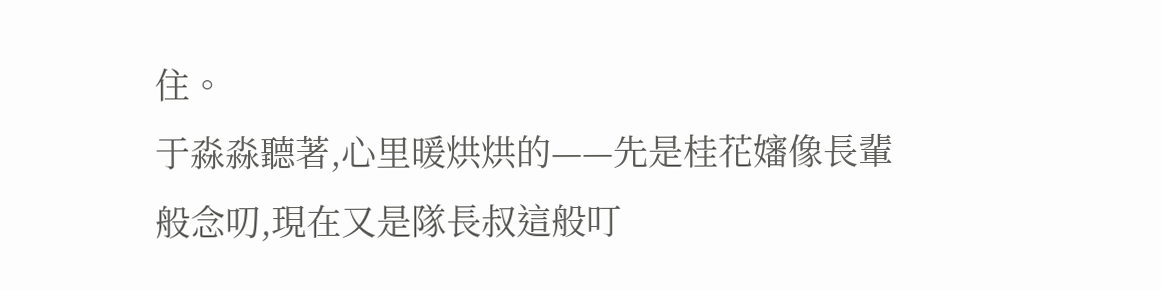住。
于淼淼聽著,心里暖烘烘的——先是桂花嬸像長輩般念叨,現在又是隊長叔這般叮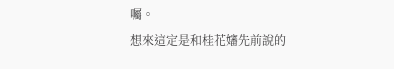囑。
想來這定是和桂花嬸先前說的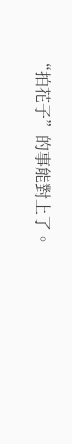“拍花子”的事能對上了。